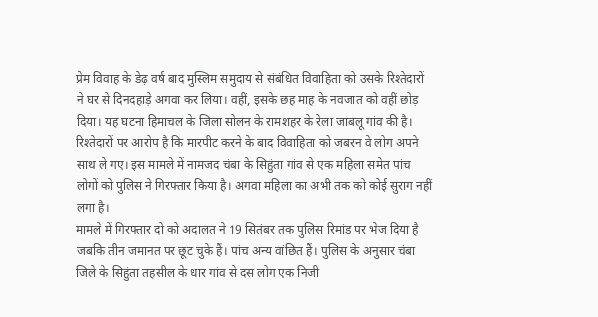प्रेम विवाह के डेढ़ वर्ष बाद मुस्लिम समुदाय से संबंधित विवाहिता को उसके रिश्तेदारों ने घर से दिनदहाड़े अगवा कर लिया। वहीं, इसके छह माह के नवजात को वहीं छोड़ दिया। यह घटना हिमाचल के जिला सोलन के रामशहर के रेला जाबलू गांव की है।
रिश्तेदारों पर आरोप है कि मारपीट करने के बाद विवाहिता को जबरन वे लोग अपने साथ ले गए। इस मामले में नामजद चंबा के सिहुंता गांव से एक महिला समेत पांच लोगों को पुलिस ने गिरफ्तार किया है। अगवा महिला का अभी तक को कोई सुराग नहीं लगा है।
मामले में गिरफ्तार दो को अदालत ने 19 सितंबर तक पुलिस रिमांड पर भेज दिया है जबकि तीन जमानत पर छूट चुके हैं। पांच अन्य वांछित हैं। पुलिस के अनुसार चंबा जिले के सिहुंता तहसील के धार गांव से दस लोग एक निजी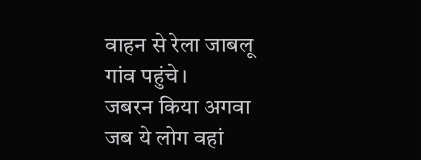वाहन से रेला जाबलू गांव पहुंचे।
जबरन किया अगवा
जब ये लोग वहां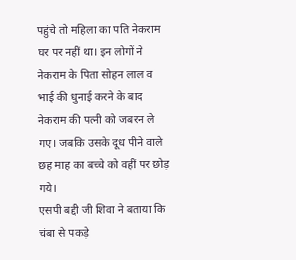पहुंचे तो महिला का पति नेकराम घर पर नहीं था। इन लोगों ने नेकराम के पिता सोहन लाल व भाई की धुनाई करने के बाद नेकराम की पत्नी को जबरन ले गए। जबकि उसके दूध पीने वाले छह माह का बच्चे को वहीं पर छोड़ गये।
एसपी बद्दी जी शिवा ने बताया कि चंबा से पकड़े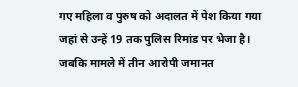गए महिला व पुरुष को अदालत में पेश किया गया जहां से उन्हें 19 तक पुलिस रिमांड पर भेजा है। जबकि मामले में तीन आरोपी जमानत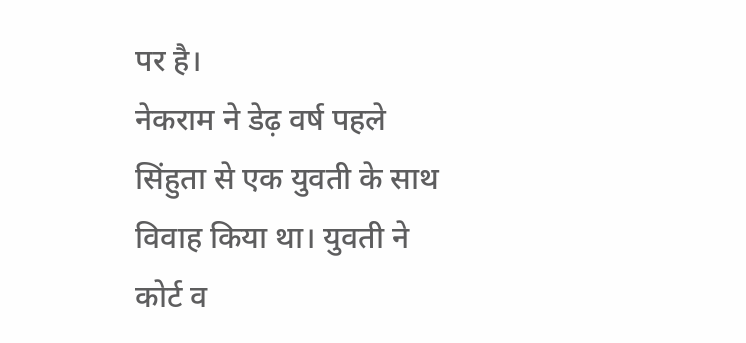पर है।
नेकराम ने डेढ़ वर्ष पहले सिंहुता से एक युवती के साथ विवाह किया था। युवती ने कोर्ट व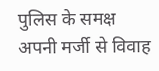पुलिस के समक्ष अपनी मर्जी से विवाह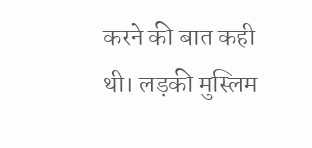करने की बात कही थी। लड़की मुस्लिम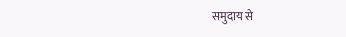समुदाय से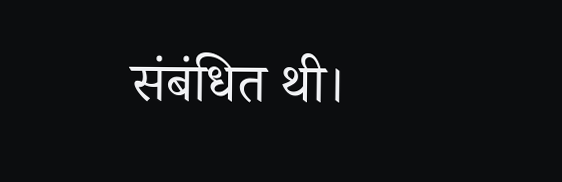संबंधित थी।